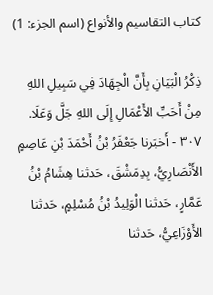كتاب التقاسيم والأنواع (اسم الجزء: 1)

ذِكْرُ الْبَيَانِ بِأَنَّ الْجِهَادَ فِي سَبِيلِ اللهِ مِنْ أَحَبِّ الأَعْمَالِ إِلَى اللهِ جَلَّ وَعَلَا.
٣٠٧ - أَخبَرنا جَعْفَرُ بْنُ أَحْمَدَ بْنِ عَاصِمٍ الأَنْصَارِيُّ، بِدِمَشْقَ، حَدثنا هِشَامُ بْنُ عَمَّارٍ، حَدثنا الْوَلِيدُ بْنُ مُسْلِمٍ، حَدثنا الأَوْزَاعِيُّ، حَدثنا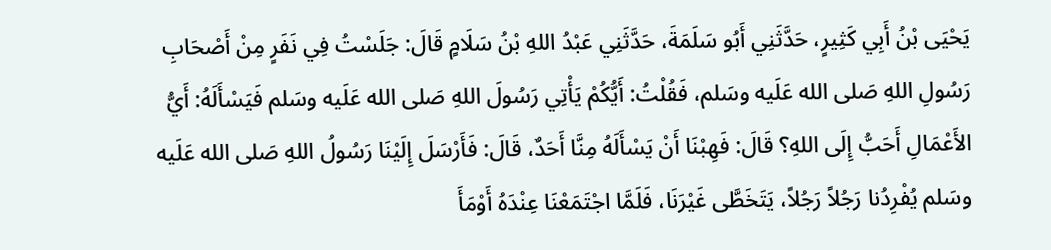يَحْيَى بْنُ أَبِي كَثِيرٍ، حَدَّثَنِي أَبُو سَلَمَةَ، حَدَّثَنِي عَبْدُ اللهِ بْنُ سَلَامٍ قَالَ: جَلَسْتُ فِي نَفَرٍ مِنْ أَصْحَابِ رَسُولِ اللهِ صَلى الله عَلَيه وسَلم، فَقُلْتُ: أَيُّكُمْ يَأْتِي رَسُولَ اللهِ صَلى الله عَلَيه وسَلم فَيَسْأَلَهُ: أَيُّ الأَعْمَالِ أَحَبُّ إِلَى اللهِ؟ قَالَ: فَهِبْنَا أَنْ يَسْأَلَهُ مِنَّا أَحَدٌ، قَالَ: فَأَرْسَلَ إِلَيْنَا رَسُولُ اللهِ صَلى الله عَلَيه وسَلم يُفْرِدُنا رَجُلاً رَجُلاً، يَتَخَطَّى غَيْرَنَا، فَلَمَّا اجْتَمَعْنَا عِنْدَهُ أَوْمَأَ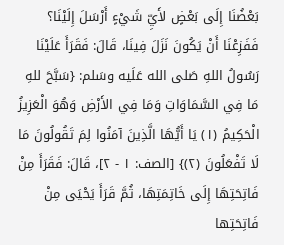بَعْضُنَا إِلَى بَعْضٍ لأَيِّ شَيْءٍ أَرْسَلَ إِلَيْنَا؟ فَفَزِعْنَا أَنْ يَكُونَ نَزَلَ فِينَا، قَالَ: فَقَرَأَ عَلَيْنَا رَسُولُ اللهِ صَلى الله عَلَيه وسَلم: {سَبَّحَ للهِ مَا فِي السَّمَاوَاتِ وَمَا فِي الأَرْضِ وَهُوَ الْعَزِيزُ الْحَكِيمُ (١) يَا أَيُّهَا الَّذِينَ آمَنُوا لِمَ تَقُولُونَ مَا لَا تَفْعَلُونَ (٢)} [الصف: ١ - ٢]، قَالَ: فَقَرَأَ مِنْ فَاتِحَتِهَا إِلَى خَاتِمَتِهَا، ثُمَّ قَرَأَ يَحْيَى مِنْ فَاتِحَتِها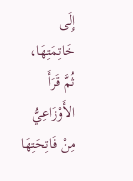إِلَى خَاتِمَتِهَا، ثُمَّ قَرَأَ الأَوْزَاعِيُّ مِنْ فَاتِحَتِهَا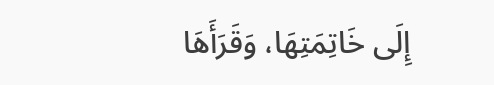إِلَى خَاتِمَتِهَا، وَقَرَأَهَا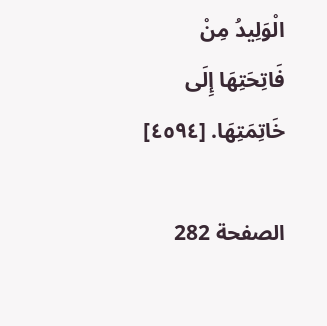الْوَلِيدُ مِنْ فَاتِحَتِهَا إِلَى خَاتِمَتِهَا. [٤٥٩٤]

الصفحة 282